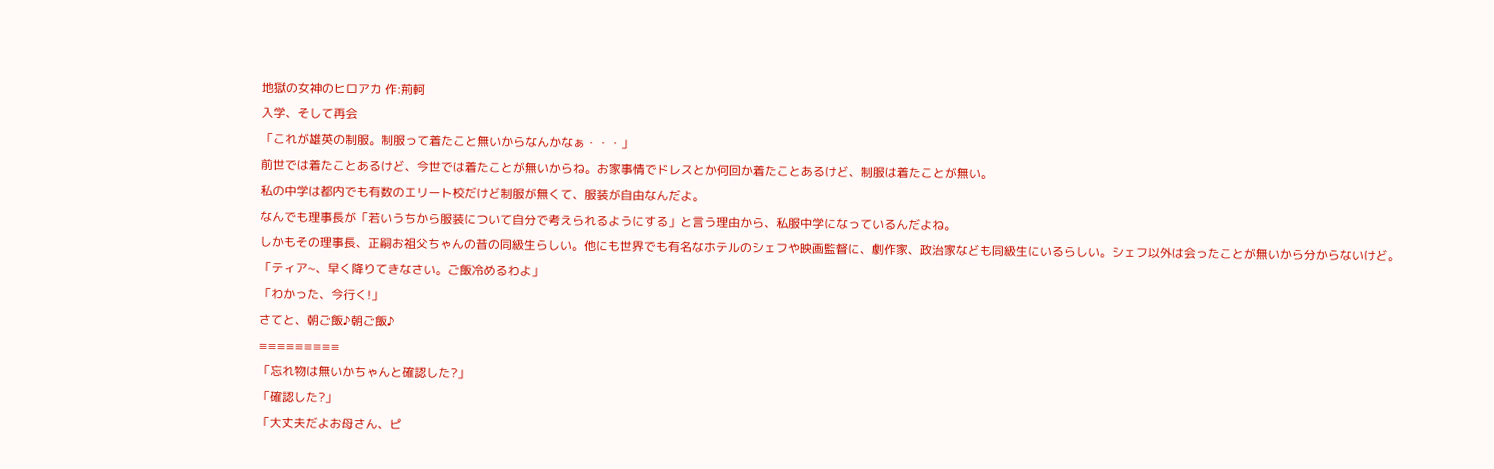地獄の女神のヒロアカ 作:荊軻
入学、そして再会
「これが雄英の制服。制服って着たこと無いからなんかなぁ・・・」
前世では着たことあるけど、今世では着たことが無いからね。お家事情でドレスとか何回か着たことあるけど、制服は着たことが無い。
私の中学は都内でも有数のエリート校だけど制服が無くて、服装が自由なんだよ。
なんでも理事長が「若いうちから服装について自分で考えられるようにする」と言う理由から、私服中学になっているんだよね。
しかもその理事長、正嗣お祖父ちゃんの昔の同級生らしい。他にも世界でも有名なホテルのシェフや映画監督に、劇作家、政治家なども同級生にいるらしい。シェフ以外は会ったことが無いから分からないけど。
「ティア~、早く降りてきなさい。ご飯冷めるわよ」
「わかった、今行く!」
さてと、朝ご飯♪朝ご飯♪
≡≡≡≡≡≡≡≡≡
「忘れ物は無いかちゃんと確認した?」
「確認した?」
「大丈夫だよお母さん、ピ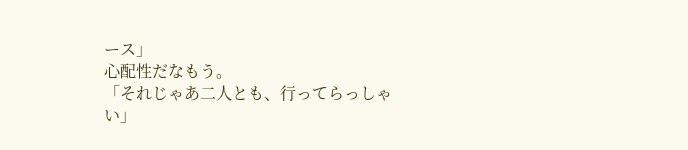ース」
心配性だなもう。
「それじゃあ二人とも、行ってらっしゃい」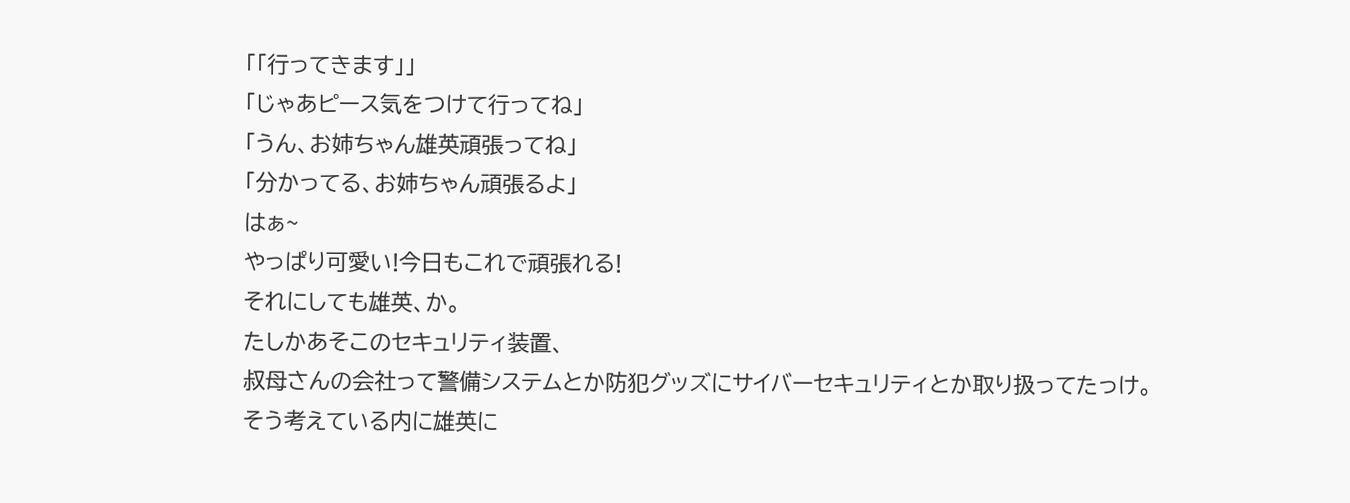「「行ってきます」」
「じゃあピース気をつけて行ってね」
「うん、お姉ちゃん雄英頑張ってね」
「分かってる、お姉ちゃん頑張るよ」
はぁ~
やっぱり可愛い!今日もこれで頑張れる!
それにしても雄英、か。
たしかあそこのセキュリティ装置、
叔母さんの会社って警備システムとか防犯グッズにサイバーセキュリティとか取り扱ってたっけ。
そう考えている内に雄英に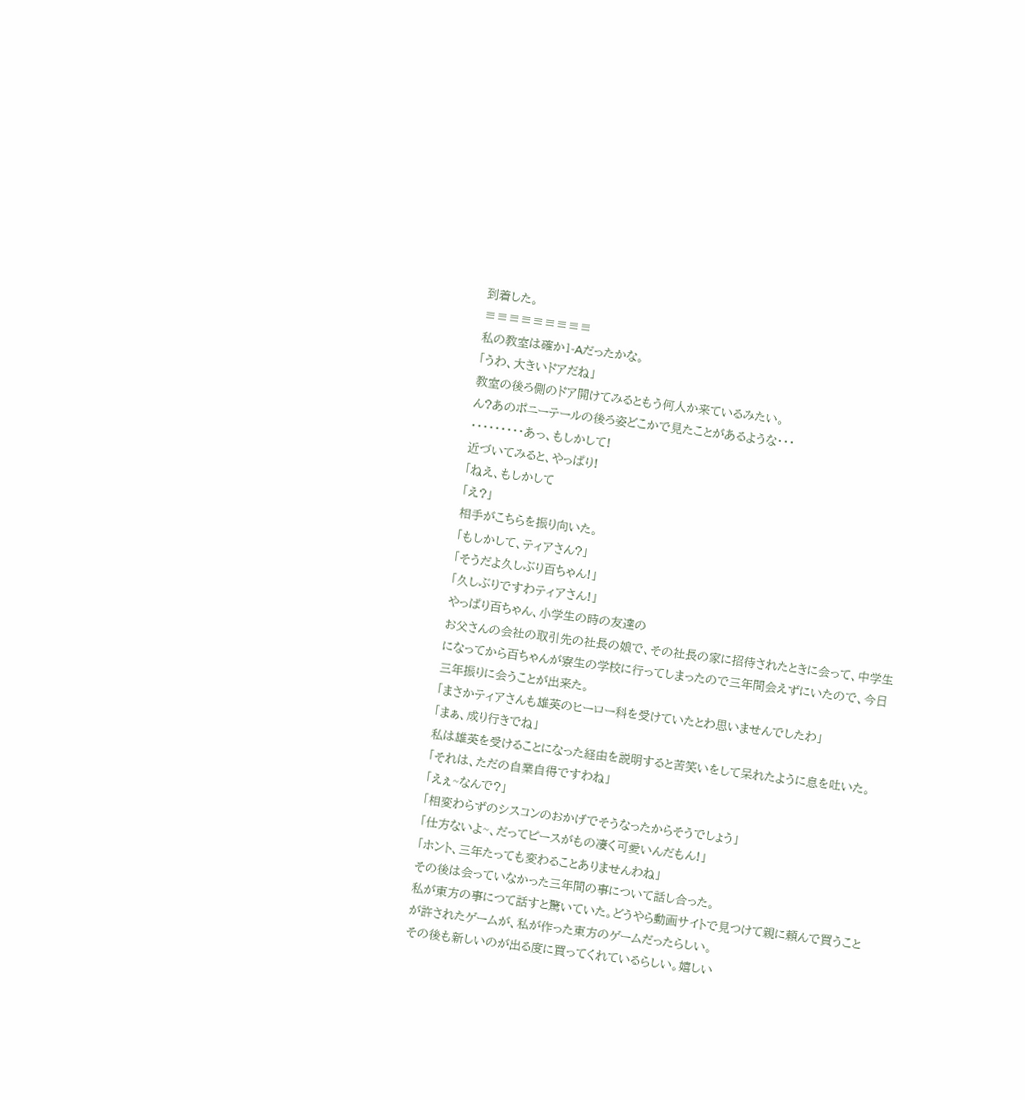到着した。
≡≡≡≡≡≡≡≡≡
私の教室は確か1-Aだったかな。
「うわ、大きいドアだね」
教室の後ろ側のドア開けてみるともう何人か来ているみたい。
ん?あのポニーテールの後ろ姿どこかで見たことがあるような・・・
・・・・・・・・・あっ、もしかして!
近づいてみると、やっぱり!
「ねえ、もしかして
「え?」
相手がこちらを振り向いた。
「もしかして、ティアさん?」
「そうだよ久しぶり百ちゃん!」
「久しぶりですわティアさん!」
やっぱり百ちゃん、小学生の時の友達の
お父さんの会社の取引先の社長の娘で、その社長の家に招待されたときに会って、中学生になってから百ちゃんが寮生の学校に行ってしまったので三年間会えずにいたので、今日三年振りに会うことが出来た。
「まさかティアさんも雄英のヒーロー科を受けていたとわ思いませんでしたわ」
「まぁ、成り行きでね」
私は雄英を受けることになった経由を説明すると苦笑いをして呆れたように息を吐いた。
「それは、ただの自業自得ですわね」
「えぇ~なんで?」
「相変わらずのシスコンのおかげでそうなったからそうでしょう」
「仕方ないよ~、だってピースがもの凄く可愛いんだもん!」
「ホント、三年たっても変わることありませんわね」
その後は会っていなかった三年間の事について話し合った。
私が東方の事につて話すと驚いていた。どうやら動画サイトで見つけて親に頼んで買うことが許されたゲームが、私が作った東方のゲームだったらしい。
その後も新しいのが出る度に買ってくれているらしい。嬉しい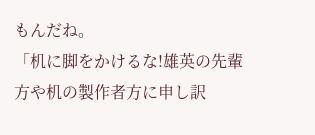もんだね。
「机に脚をかけるな!雄英の先輩方や机の製作者方に申し訳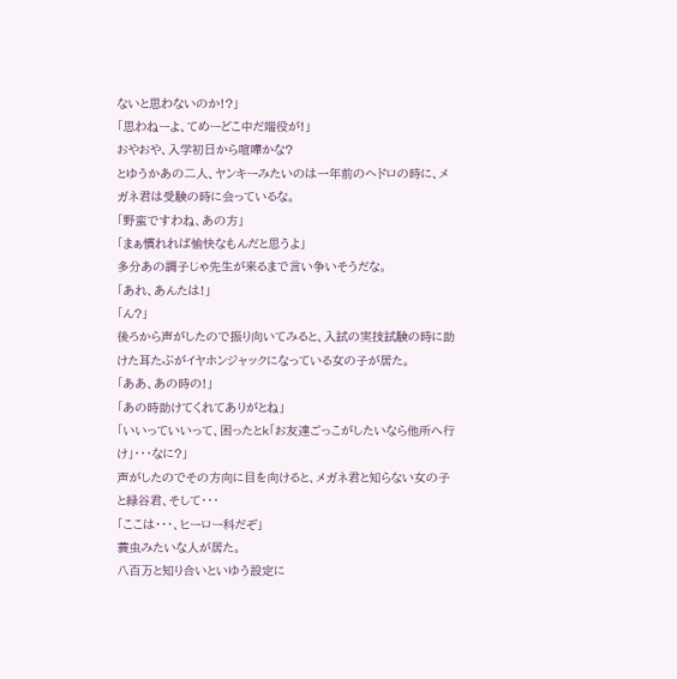ないと思わないのか!?」
「思わねーよ、てめーどこ中だ端役が!」
おやおや、入学初日から喧嘩かな?
とゆうかあの二人、ヤンキーみたいのは一年前のヘドロの時に、メガネ君は受験の時に会っているな。
「野蛮ですわね、あの方」
「まぁ慣れれば愉快なもんだと思うよ」
多分あの調子じゃ先生が来るまで言い争いそうだな。
「あれ、あんたは!」
「ん?」
後ろから声がしたので振り向いてみると、入試の実技試験の時に助けた耳たぶがイヤホンジャックになっている女の子が居た。
「ああ、あの時の!」
「あの時助けてくれてありがとね」
「いいっていいって、困ったとk「お友達ごっこがしたいなら他所へ行け」・・・なに?」
声がしたのでその方向に目を向けると、メガネ君と知らない女の子と緑谷君、そして・・・
「ここは・・・、ヒーロー科だぞ」
蓑虫みたいな人が居た。
八百万と知り合いといゆう設定に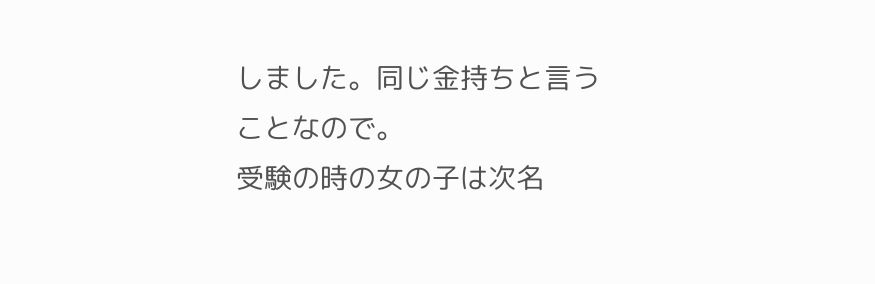しました。同じ金持ちと言うことなので。
受験の時の女の子は次名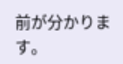前が分かります。